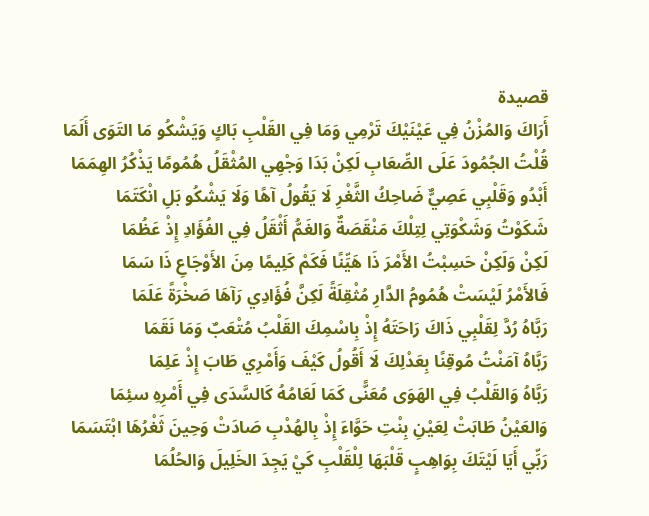قصيدة
أَرَاكَ وَالمُزْنُ فِي عَيْنَيْكَ تَرْمِي وَمَا فِي القَلْبِ بَاكٍ وَيَشْكُو مَا التَوَى أَلَمَا
قُلْتُ الجُمُودَ عَلَى الصِّعَابِ لَكِنْ بَدَا وَجْهِي المُثْقَلُ هُمُومًا يَذْكُرُ الهِمَمَا
أَبْدُو وَقَلْبِي عَصِيٌّ ضَاحِكُ الثَّغْرِ لَا يَقُولُ آهًا وَلَا يَشْكُو بَلِ انْكَتَمَا
شَكَوْتُ وَشَكْوَتِي لِتِلْكَ مَنْقَصَةٌ وَالغَمُّ أَثْقَلُ فِي الفُؤَادِ إِذْ عَظُمَا
لَكِنْ وَلَكِنْ حَسِبْتُ الأَمْرَ ذَا هَيِّنًا فَكَمْ كَلِيمًا مِنَ الأَوْجَاعِ ذَا سَمَا
فَالأَمْرُ لَيْسَتْ هُمُومُ الدَّارِ مُثْقِلَةً لَكِنَّ فُؤَادِي رَآهَا صَخْرَةً عَلَمَا
رَبَّاهُ رُدَّ لِقَلْبِي ذَاكَ رَاحَتَهُ إِذْ بِاسْمِكَ القَلْبُ مُتْعَبٌ وَمَا نَقَمَا
رَبَّاهُ آمَنْتُ مُوقِنًا بِعَدْلِكَ لَا أَقُولُ كَيْفَ وَأَمْرِي طَابَ إِذْ عَلِمَا
رَبَّاهُ وَالقَلْبُ فِي الهَوَى مُعَنًّى كَمَا لَعَامُهُ كَالسَّدَى فِي أَمْرِهِ سئِمَا
وَالعَيْنُ طَابَتْ لِعَيْنِ بِنْتِ حَوَّاءَ إِذْ بِالهُدْبِ صَادَتْ وَحِينَ ثَغْرُهَا ابْتَسَمَا
رَبِّي أَيَا لَيْتَكَ بِوَاهِبٍ قَلْبَهَا لِلْقَلْبِ كَيْ يَجِدَ الخَلِيلَ وَالحُلُمَا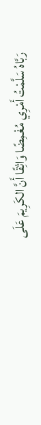رَبَّاهُ سَلَّمْتُ أَمْرِي مُغْمِضًا وَاثِقًا أَنَّ الكَرِيمَ عَلَى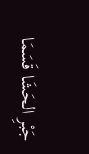جَبْرِ الحَشَا قَسَمَا